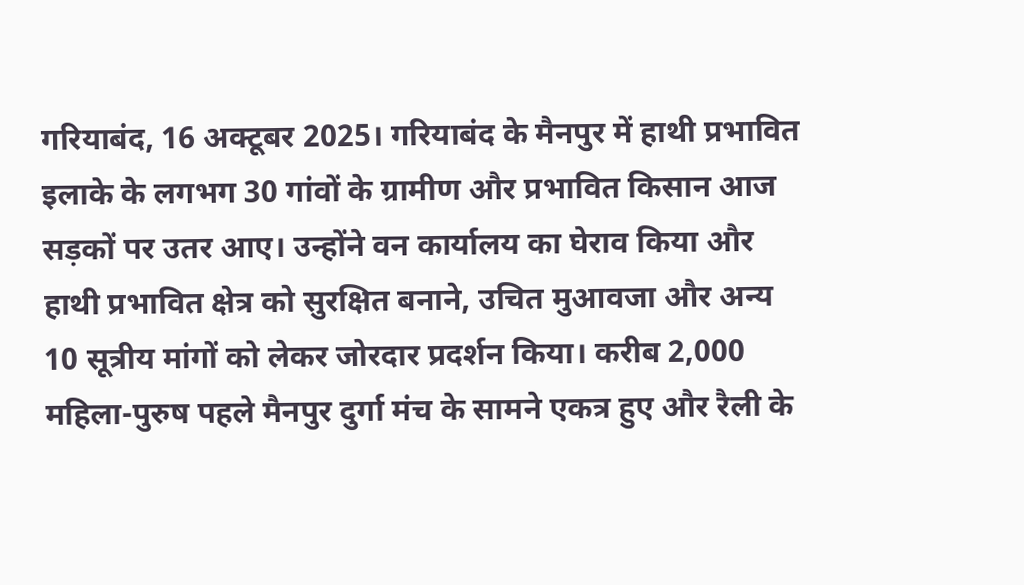गरियाबंद, 16 अक्टूबर 2025। गरियाबंद के मैनपुर में हाथी प्रभावित इलाके के लगभग 30 गांवों के ग्रामीण और प्रभावित किसान आज सड़कों पर उतर आए। उन्होंने वन कार्यालय का घेराव किया और हाथी प्रभावित क्षेत्र को सुरक्षित बनाने, उचित मुआवजा और अन्य 10 सूत्रीय मांगों को लेकर जोरदार प्रदर्शन किया। करीब 2,000 महिला-पुरुष पहले मैनपुर दुर्गा मंच के सामने एकत्र हुए और रैली के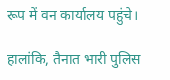रूप में वन कार्यालय पहुंचे।

हालांकि, तैनात भारी पुलिस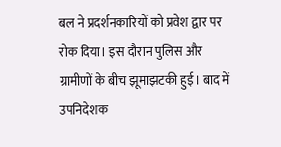बल ने प्रदर्शनकारियों को प्रवेश द्वार पर रोक दिया। इस दौरान पुलिस और ग्रामीणों के बीच झूमाझटकी हुई। बाद में उपनिदेशक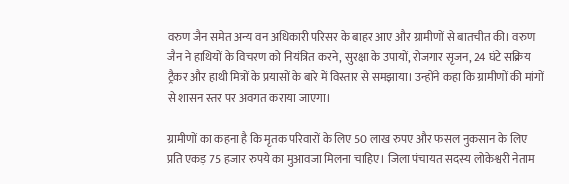वरुण जैन समेत अन्य वन अधिकारी परिसर के बाहर आए और ग्रामीणों से बातचीत की। वरुण जैन ने हाथियों के विचरण को नियंत्रित करने, सुरक्षा के उपायों, रोजगार सृजन, 24 घंटे सक्रिय ट्रैकर और हाथी मित्रों के प्रयासों के बारे में विस्तार से समझाया। उन्होंने कहा कि ग्रामीणों की मांगों से शासन स्तर पर अवगत कराया जाएगा।

ग्रामीणों का कहना है कि मृतक परिवारों के लिए 50 लाख रुपए और फसल नुकसान के लिए प्रति एकड़ 75 हजार रुपये का मुआवजा मिलना चाहिए। जिला पंचायत सदस्य लोकेश्वरी नेताम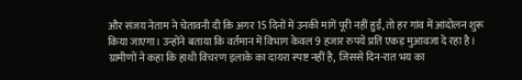और संजय नेताम ने चेतावनी दी कि अगर 15 दिनों में उनकी मांगें पूरी नहीं हुईं, तो हर गांव में आंदोलन शुरू किया जाएगा। उन्होंने बताया कि वर्तमान में विभाग केवल 9 हजार रुपये प्रति एकड़ मुआवजा दे रहा है।
ग्रामीणों ने कहा कि हाथी विचरण इलाके का दायरा स्पष्ट नहीं है, जिससे दिन-रात भय का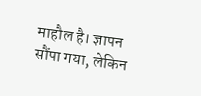माहौल है। ज्ञापन सौंपा गया, लेकिन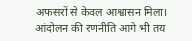अफसरों से केवल आश्वासन मिला। आंदोलन की रणनीति आगे भी तय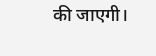की जाएगी।